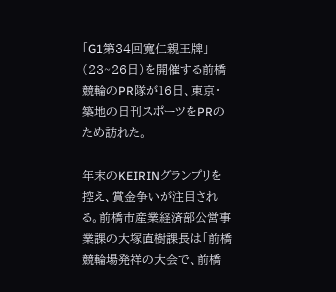「G1第34回寬仁親王牌」(23~26日)を開催する前橋競輪のPR隊が16日、東京・築地の日刊スポーツをPRのため訪れた。

年末のKEIRINグランプリを控え、賞金争いが注目される。前橋市産業経済部公営事業課の大塚直樹課長は「前橋競輪場発祥の大会で、前橋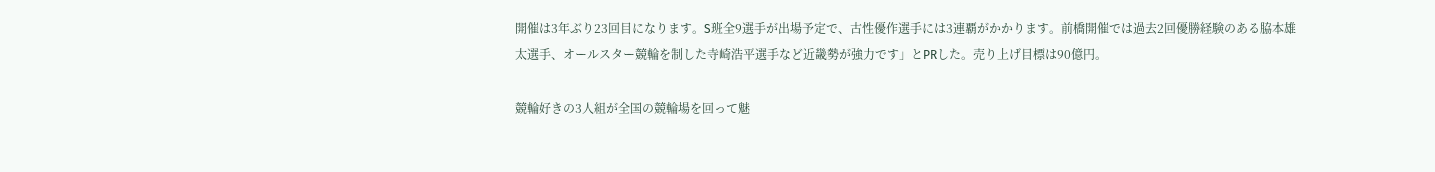開催は3年ぶり23回目になります。S班全9選手が出場予定で、古性優作選手には3連覇がかかります。前橋開催では過去2回優勝経験のある脇本雄太選手、オールスター競輪を制した寺崎浩平選手など近畿勢が強力です」とPRした。売り上げ目標は90億円。

競輪好きの3人組が全国の競輪場を回って魅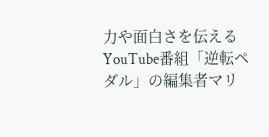力や面白さを伝えるYouTube番組「逆転ペダル」の編集者マリ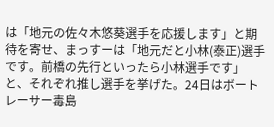は「地元の佐々木悠葵選手を応援します」と期待を寄せ、まっすーは「地元だと小林(泰正)選手です。前橋の先行といったら小林選手です」と、それぞれ推し選手を挙げた。24日はボートレーサー毒島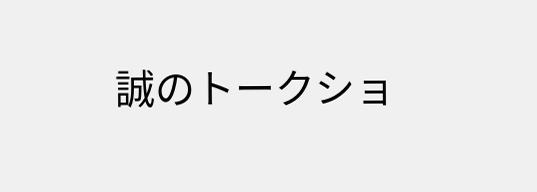誠のトークショ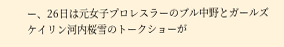ー、26日は元女子プロレスラーのブル中野とガールズケイリン河内桜雪のトークショーが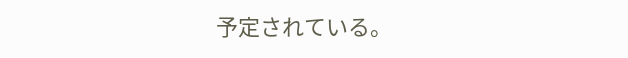予定されている。